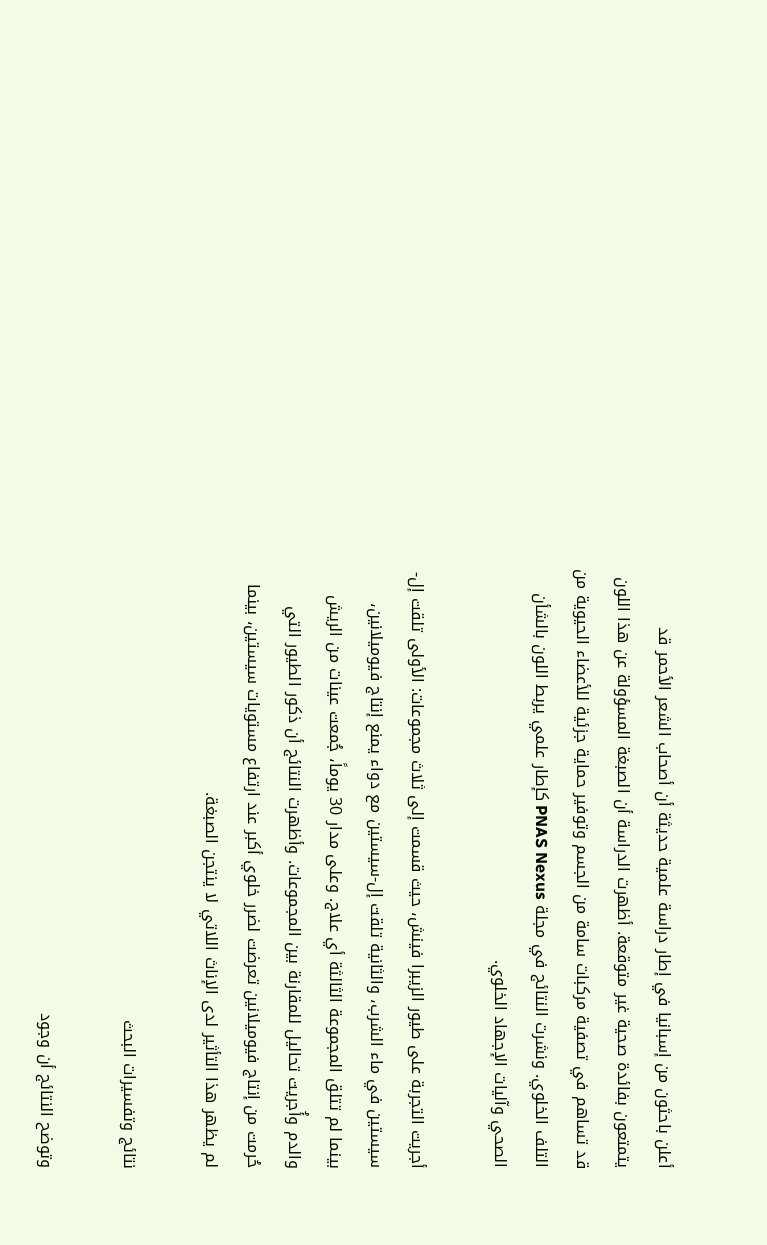أعلن باحثون من إسبانيا في إطار دراسة علمية حديثة أن أصحاب الشعر الأحمر قد يتمتعون بفائدة صحية غير متوقعة. أظهرت الدراسة أن الصبغة المسؤولة عن هذا اللون قد تساهم في تصفية مركبات سامة من الجسم وتوفير حماية جزئية للأعضاء الحيوية من التلف الخلوي. ونشرت النتائج في مجلة PNAS Nexus كإطار علمي يربط اللون بالشأن الصحي وآليات الإجهاد الخلوي.

أجريت التجربة على طيور الزيبرا فينش، حيث قسمت إلى ثلاث مجموعات: الأولى تلقت إل-سيستين في ماء الشرب، والثانية تلقت إل-سيستين مع دواء يمنع إنتاج فيوميلانين، بينما لم تتلق المجموعة الثالثة أي علاج. وعلى مدار 30 يوماً، جُمعت عينات من الريش والدم وأُجريت تحاليل للمقارنة بين المجموعات. وأظهرت النتائج أن ذكور الطيور التي حُرمت من إنتاج فيوميلانين تعرضت لضرر خلوي أكبر عند ارتفاع مستويات سيستين، بينما لم يظهر هذا التأثير لدى الإناث اللاتي لا ينتجن الصبغة.

نتائج وتفسيرات البحث

وتوضح النتائج أن وجود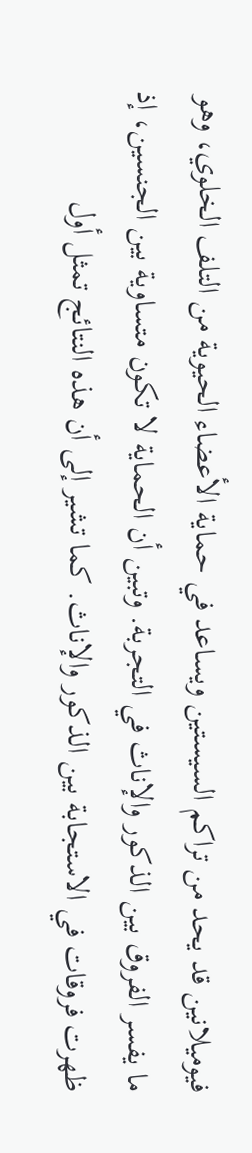فيوميلانين قد يحد من تراكم السيستين ويساعد في حماية الأعضاء الحيوية من التلف الخلوي، وهو ما يفسر الفروق بين الذكور والإناث في التجربة. وتبين أن الحماية لا تكون متساوية بين الجنسين، إذ ظهرت فروقات في الاستجابة بين الذكور والإناث. كما تشير إلى أن هذه النتائج تمثل أول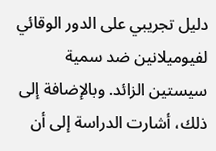دليل تجريبي على الدور الوقائي لفيوميلانين ضد سمية سيستين الزائد. وبالإضافة إلى ذلك، أشارت الدراسة إلى أن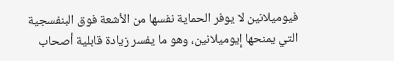فيوميلانين لا يوفر الحماية نفسها من الأشعة فوق البنفسجية التي يمنحها إيوميلانين، وهو ما يفسر زيادة قابلية أصحاب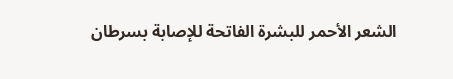الشعر الأحمر للبشرة الفاتحة للإصابة بسرطان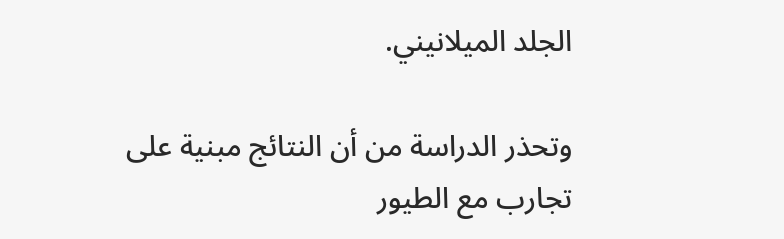الجلد الميلانيني.

وتحذر الدراسة من أن النتائج مبنية على تجارب مع الطيور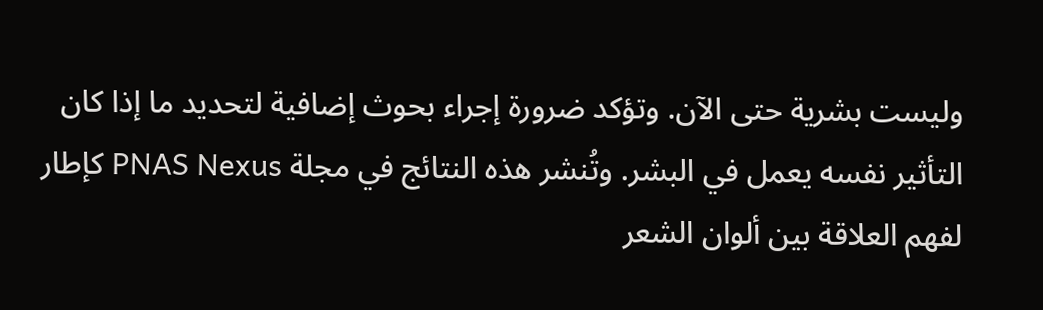وليست بشرية حتى الآن. وتؤكد ضرورة إجراء بحوث إضافية لتحديد ما إذا كان التأثير نفسه يعمل في البشر. وتُنشر هذه النتائج في مجلة PNAS Nexus كإطار لفهم العلاقة بين ألوان الشعر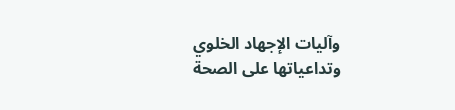وآليات الإجهاد الخلوي وتداعياتها على الصحة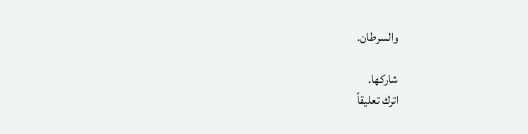والسرطان.

شاركها.
اترك تعليقاً